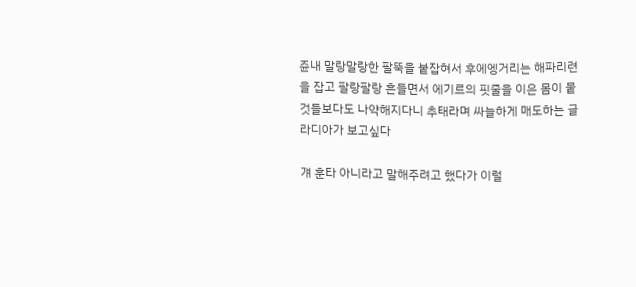쥰내 말랑말랑한 팔뚝을 붙잡혀서 후에엥거리는 해파리련을 잡고 팔랑팔랑 흔들면서 에기르의 핏줄을 이은 몸이 뭍것들보다도 나약해지다니 추태라며 싸늘하게 매도하는 글라디아가 보고싶다

걔 훈타 아니라고 말해주려고 했다가 이럴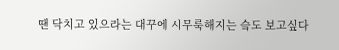땐 닥치고 있으라는 대꾸에 시무룩해지는 슼도 보고싶다